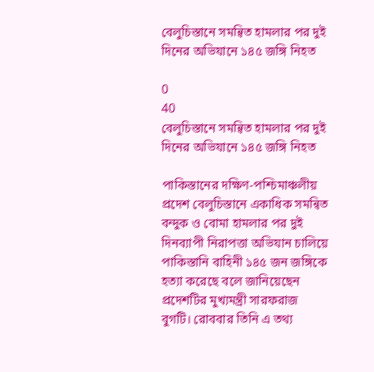বেলুচিস্তানে সমন্বিত হামলার পর দুই দিনের অভিযানে ১৪৫ জঙ্গি নিহত

0
40
বেলুচিস্তানে সমন্বিত হামলার পর দুই দিনের অভিযানে ১৪৫ জঙ্গি নিহত

পাকিস্তানের দক্ষিণ-পশ্চিমাঞ্চলীয় প্রদেশ বেলুচিস্তানে একাধিক সমন্বিত বন্দুক ও বোমা হামলার পর দুই দিনব্যাপী নিরাপত্তা অভিযান চালিয়ে পাকিস্তানি বাহিনী ১৪৫ জন জঙ্গিকে হত্যা করেছে বলে জানিয়েছেন প্রদেশটির মুখ্যমন্ত্রী সারফরাজ বুগটি। রোববার তিনি এ তথ্য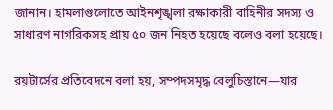জানান। হামলাগুলোতে আইনশৃঙ্খলা রক্ষাকারী বাহিনীর সদস্য ও সাধারণ নাগরিকসহ প্রায় ৫০ জন নিহত হয়েছে বলেও বলা হয়েছে।

রয়টার্সের প্রতিবেদনে বলা হয়, সম্পদসমৃদ্ধ বেলুচিস্তানে—যার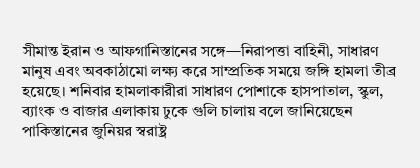সীমান্ত ইরান ও আফগানিস্তানের সঙ্গে—নিরাপত্তা বাহিনী, সাধারণ মানুষ এবং অবকাঠামো লক্ষ্য করে সাম্প্রতিক সময়ে জঙ্গি হামলা তীব্র হয়েছে। শনিবার হামলাকারীরা সাধারণ পোশাকে হাসপাতাল, স্কুল, ব্যাংক ও বাজার এলাকায় ঢুকে গুলি চালায় বলে জানিয়েছেন পাকিস্তানের জুনিয়র স্বরাষ্ট্র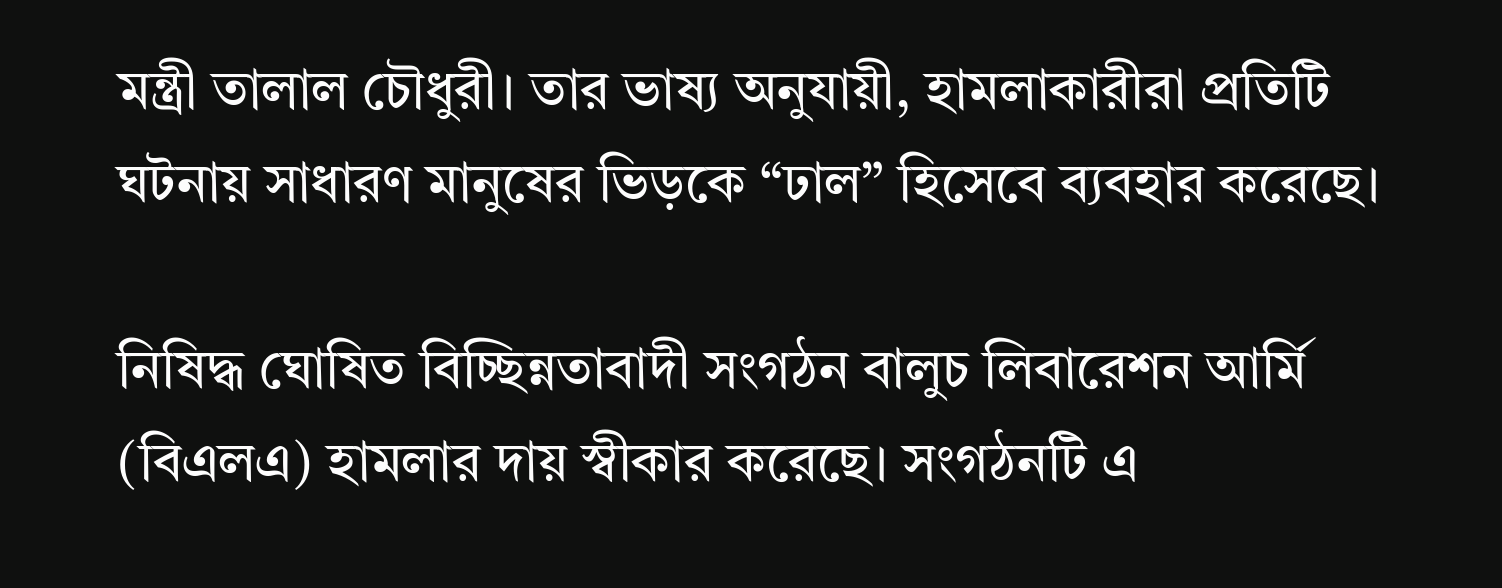মন্ত্রী তালাল চৌধুরী। তার ভাষ্য অনুযায়ী, হামলাকারীরা প্রতিটি ঘটনায় সাধারণ মানুষের ভিড়কে “ঢাল” হিসেবে ব্যবহার করেছে।

নিষিদ্ধ ঘোষিত বিচ্ছিন্নতাবাদী সংগঠন বালুচ লিবারেশন আর্মি (বিএলএ) হামলার দায় স্বীকার করেছে। সংগঠনটি এ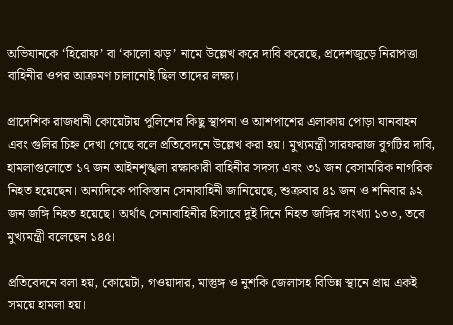অভিযানকে ‘হিরোফ’ বা ‘কালো ঝড়’ নামে উল্লেখ করে দাবি করেছে, প্রদেশজুড়ে নিরাপত্তা বাহিনীর ওপর আক্রমণ চালানোই ছিল তাদের লক্ষ্য।

প্রাদেশিক রাজধানী কোয়েটায় পুলিশের কিছু স্থাপনা ও আশপাশের এলাকায় পোড়া যানবাহন এবং গুলির চিহ্ন দেখা গেছে বলে প্রতিবেদনে উল্লেখ করা হয়। মুখ্যমন্ত্রী সারফরাজ বুগটির দাবি, হামলাগুলোতে ১৭ জন আইনশৃঙ্খলা রক্ষাকারী বাহিনীর সদস্য এবং ৩১ জন বেসামরিক নাগরিক নিহত হয়েছেন। অন্যদিকে পাকিস্তান সেনাবাহিনী জানিয়েছে, শুক্রবার ৪১ জন ও শনিবার ৯২ জন জঙ্গি নিহত হয়েছে। অর্থাৎ সেনাবাহিনীর হিসাবে দুই দিনে নিহত জঙ্গির সংখ্যা ১৩৩, তবে মুখ্যমন্ত্রী বলেছেন ১৪৫।

প্রতিবেদনে বলা হয়, কোয়েটা, গওয়াদার, মাস্তুঙ্গ ও নুশকি জেলাসহ বিভিন্ন স্থানে প্রায় একই সময়ে হামলা হয়।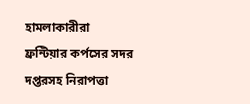হামলাকারীরা ফ্রন্টিয়ার কর্পসের সদর দপ্তরসহ নিরাপত্তা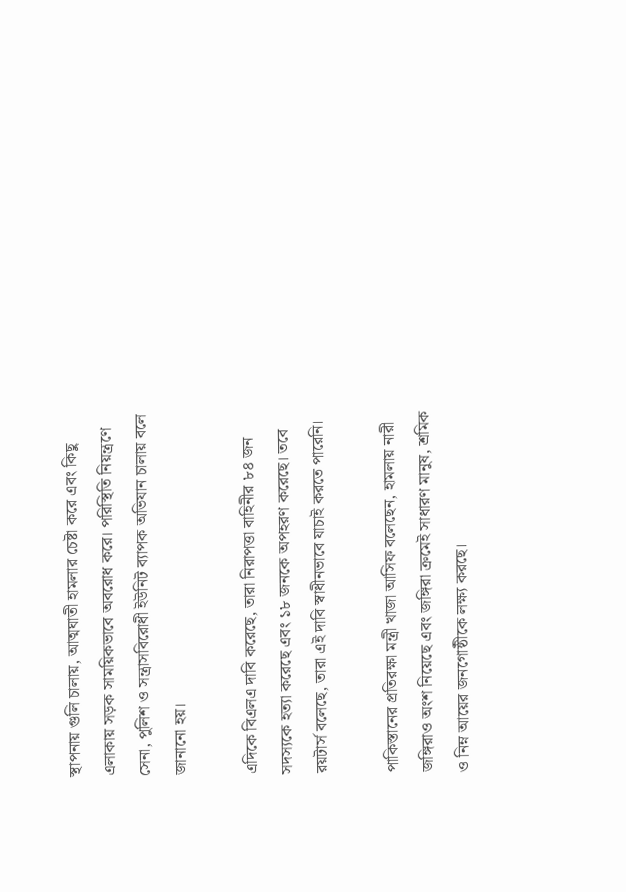স্থাপনায় গুলি চালায়, আত্মঘাতী হামলার চেষ্টা করে এবং কিছু এলাকায় সড়ক সাময়িকভাবে অবরোধ করে। পরিস্থিতি নিয়ন্ত্রণে সেনা, পুলিশ ও সন্ত্রাসবিরোধী ইউনিট ব্যাপক অভিযান চালায় বলে জানানো হয়।

এদিকে বিএলএ দাবি করেছে, তারা নিরাপত্তা বাহিনীর ৮৪ জন সদস্যকে হত্যা করেছে এবং ১৮ জনকে অপহরণ করেছে। তবে রয়টার্স বলেছে, তারা এই দাবি স্বাধীনভাবে যাচাই করতে পারেনি।

পাকিস্তানের প্রতিরক্ষা মন্ত্রী খাজা আসিফ বলেছেন, হামলায় নারী জঙ্গিরাও অংশ নিয়েছে এবং জঙ্গিরা ক্রমেই সাধারণ মানুষ, শ্রমিক ও নিম্ন আয়ের জনগোষ্ঠীকে লক্ষ্য করছে।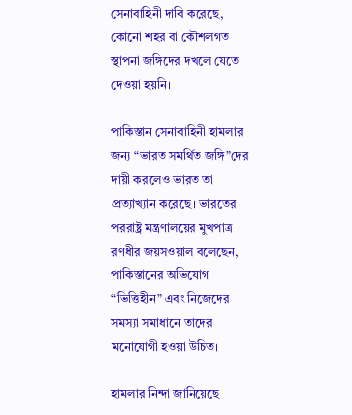সেনাবাহিনী দাবি করেছে, কোনো শহর বা কৌশলগত স্থাপনা জঙ্গিদের দখলে যেতে দেওয়া হয়নি।

পাকিস্তান সেনাবাহিনী হামলার জন্য “ভারত সমর্থিত জঙ্গি”দের দায়ী করলেও ভারত তা প্রত্যাখ্যান করেছে। ভারতের পররাষ্ট্র মন্ত্রণালয়ের মুখপাত্র রণধীর জয়সওয়াল বলেছেন, পাকিস্তানের অভিযোগ “ভিত্তিহীন” এবং নিজেদের সমস্যা সমাধানে তাদের মনোযোগী হওয়া উচিত।

হামলার নিন্দা জানিয়েছে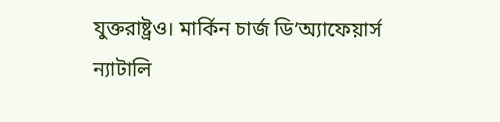যুক্তরাষ্ট্রও। মার্কিন চার্জ ডি’অ্যাফেয়ার্স ন্যাটালি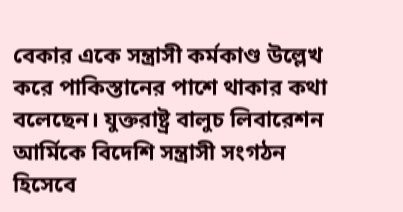বেকার একে সন্ত্রাসী কর্মকাণ্ড উল্লেখ করে পাকিস্তানের পাশে থাকার কথা বলেছেন। যুক্তরাষ্ট্র বালুচ লিবারেশন আর্মিকে বিদেশি সন্ত্রাসী সংগঠন হিসেবে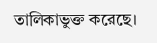তালিকাভুক্ত করেছে।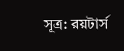সূত্র: রয়টার্স